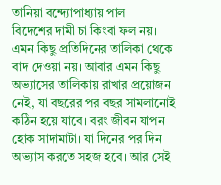তানিয়া বন্দ্যোপাধ্যায় পাল
বিদেশের দামী চা কিংবা ফল নয়। এমন কিছু প্রতিদিনের তালিকা থেকে বাদ দেওয়া নয়। আবার এমন কিছু অভ্যাসের তালিকায় রাখার প্রয়োজন নেই, যা বছরের পর বছর সামলানোই কঠিন হয়ে যাবে। বরং জীবন যাপন হোক সাদামাটা। যা দিনের পর দিন অভ্যাস করতে সহজ হবে। আর সেই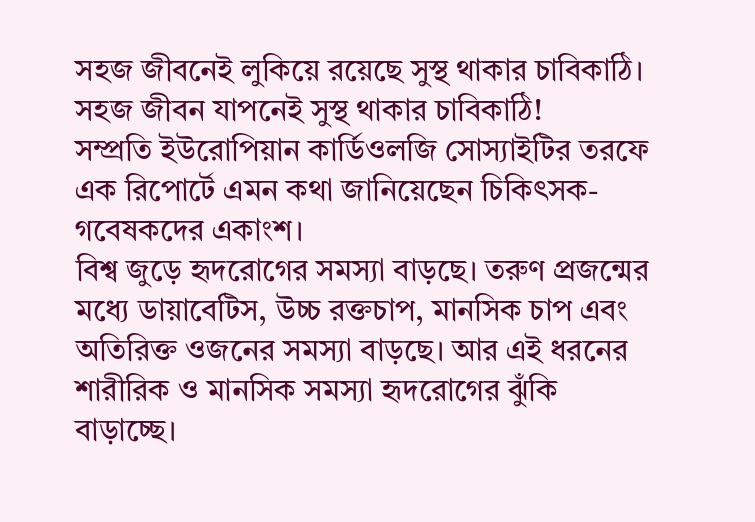সহজ জীবনেই লুকিয়ে রয়েছে সুস্থ থাকার চাবিকাঠি।
সহজ জীবন যাপনেই সুস্থ থাকার চাবিকাঠি!
সম্প্রতি ইউরোপিয়ান কার্ডিওলজি সোস্যাইটির তরফে এক রিপোর্টে এমন কথা জানিয়েছেন চিকিৎসক-গবেষকদের একাংশ।
বিশ্ব জুড়ে হৃদরোগের সমস্যা বাড়ছে। তরুণ প্রজন্মের মধ্যে ডায়াবেটিস, উচ্চ রক্তচাপ, মানসিক চাপ এবং অতিরিক্ত ওজনের সমস্যা বাড়ছে। আর এই ধরনের শারীরিক ও মানসিক সমস্যা হৃদরোগের ঝুঁকি বাড়াচ্ছে।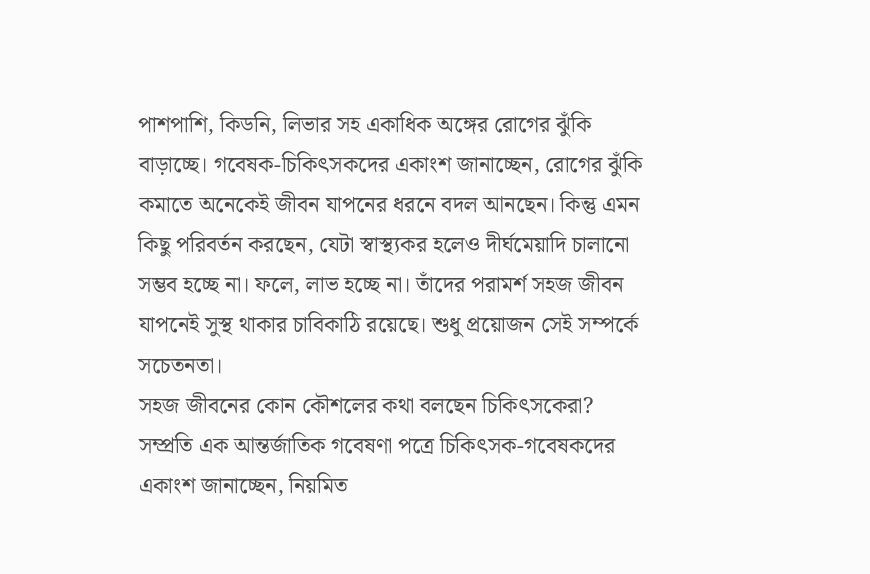পাশপাশি, কিডনি, লিভার সহ একাধিক অঙ্গের রোগের ঝুঁকি বাড়াচ্ছে। গবেষক-চিকিৎসকদের একাংশ জানাচ্ছেন, রোগের ঝুঁকি কমাতে অনেকেই জীবন যাপনের ধরনে বদল আনছেন। কিন্তু এমন কিছু পরিবর্তন করছেন, যেটা স্বাস্থ্যকর হলেও দীর্ঘমেয়াদি চালানো সম্ভব হচ্ছে না। ফলে, লাভ হচ্ছে না। তাঁদের পরামর্শ সহজ জীবন যাপনেই সুস্থ থাকার চাবিকাঠি রয়েছে। শুধু প্রয়োজন সেই সম্পর্কে সচেতনতা।
সহজ জীবনের কোন কৌশলের কথা বলছেন চিকিৎসকেরা?
সম্প্রতি এক আন্তর্জাতিক গবেষণা পত্রে চিকিৎসক-গবেষকদের একাংশ জানাচ্ছেন, নিয়মিত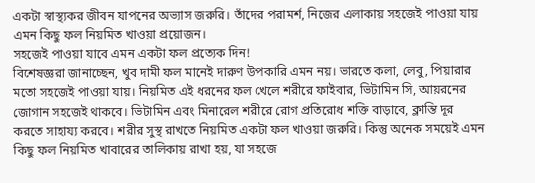একটা স্বাস্থ্যকর জীবন যাপনের অভ্যাস জরুরি। তাঁদের পরামর্শ, নিজের এলাকায় সহজেই পাওয়া যায় এমন কিছু ফল নিয়মিত খাওয়া প্রয়োজন।
সহজেই পাওয়া যাবে এমন একটা ফল প্রত্যেক দিন!
বিশেষজ্ঞরা জানাচ্ছেন, খুব দামী ফল মানেই দারুণ উপকারি এমন নয়। ভারতে কলা, লেবু, পিয়ারার মতো সহজেই পাওয়া যায়। নিয়মিত এই ধরনের ফল খেলে শরীরে ফাইবার, ভিটামিন সি, আয়রনের জোগান সহজেই থাকবে। ভিটামিন এবং মিনারেল শরীরে রোগ প্রতিরোধ শক্তি বাড়াবে, ক্লান্তি দূর করতে সাহায্য করবে। শরীর সুস্থ রাখতে নিয়মিত একটা ফল খাওয়া জরুরি। কিন্তু অনেক সময়েই এমন কিছু ফল নিয়মিত খাবারের তালিকায় রাখা হয়, যা সহজে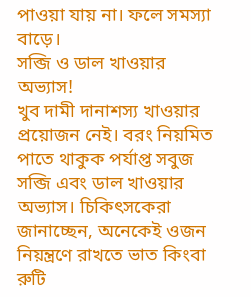পাওয়া যায় না। ফলে সমস্যা বাড়ে।
সব্জি ও ডাল খাওয়ার অভ্যাস!
খুব দামী দানাশস্য খাওয়ার প্রয়োজন নেই। বরং নিয়মিত পাতে থাকুক পর্যাপ্ত সবুজ সব্জি এবং ডাল খাওয়ার অভ্যাস। চিকিৎসকেরা জানাচ্ছেন, অনেকেই ওজন নিয়ন্ত্রণে রাখতে ভাত কিংবা রুটি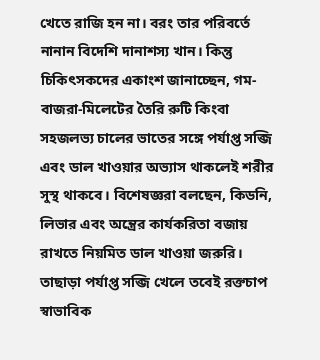খেতে রাজি হন না। বরং তার পরিবর্তে নানান বিদেশি দানাশস্য খান। কিন্তু চিকিৎসকদের একাংশ জানাচ্ছেন, গম-বাজরা-মিলেটের তৈরি রুটি কিংবা সহজলভ্য চালের ভাতের সঙ্গে পর্যাপ্ত সব্জি এবং ডাল খাওয়ার অভ্যাস থাকলেই শরীর সুস্থ থাকবে। বিশেষজ্ঞরা বলছেন, কিডনি, লিভার এবং অন্ত্রের কার্যকরিতা বজায় রাখতে নিয়মিত ডাল খাওয়া জরুরি। তাছাড়া পর্যাপ্ত সব্জি খেলে তবেই রক্তচাপ স্বাভাবিক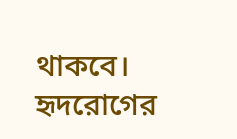থাকবে। হৃদরোগের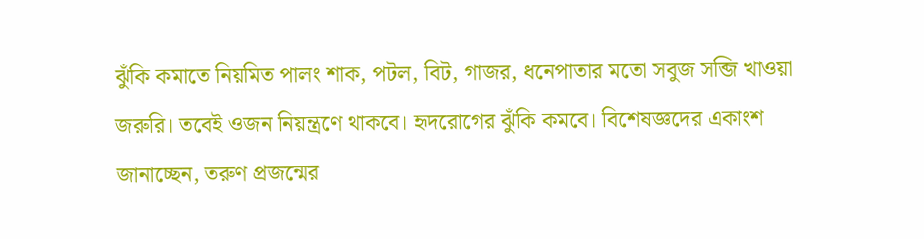ঝুঁকি কমাতে নিয়মিত পালং শাক, পটল, বিট, গাজর, ধনেপাতার মতো সবুজ সব্জি খাওয়া জরুরি। তবেই ওজন নিয়ন্ত্রণে থাকবে। হৃদরোগের ঝুঁকি কমবে। বিশেষজ্ঞদের একাংশ জানাচ্ছেন, তরুণ প্রজন্মের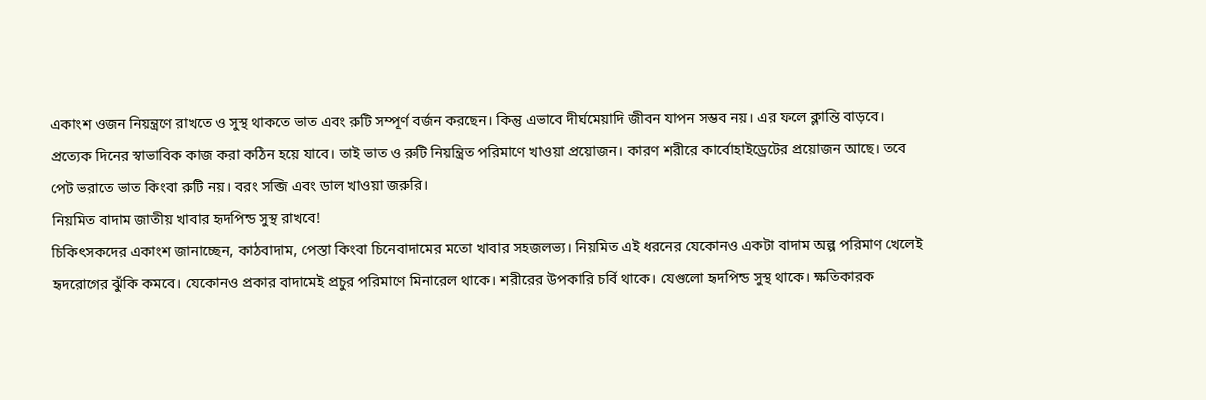একাংশ ওজন নিয়ন্ত্রণে রাখতে ও সুস্থ থাকতে ভাত এবং রুটি সম্পূর্ণ বর্জন করছেন। কিন্তু এভাবে দীর্ঘমেয়াদি জীবন যাপন সম্ভব নয়। এর ফলে ক্লান্তি বাড়বে। প্রত্যেক দিনের স্বাভাবিক কাজ করা কঠিন হয়ে যাবে। তাই ভাত ও রুটি নিয়ন্ত্রিত পরিমাণে খাওয়া প্রয়োজন। কারণ শরীরে কার্বোহাইড্রেটের প্রয়োজন আছে। তবে পেট ভরাতে ভাত কিংবা রুটি নয়। বরং সব্জি এবং ডাল খাওয়া জরুরি।
নিয়মিত বাদাম জাতীয় খাবার হৃদপিন্ড সুস্থ রাখবে!
চিকিৎসকদের একাংশ জানাচ্ছেন, কাঠবাদাম, পেস্তা কিংবা চিনেবাদামের মতো খাবার সহজলভ্য। নিয়মিত এই ধরনের যেকোনও একটা বাদাম অল্প পরিমাণ খেলেই হৃদরোগের ঝুঁকি কমবে। যেকোনও প্রকার বাদামেই প্রচুর পরিমাণে মিনারেল থাকে। শরীরের উপকারি চর্বি থাকে। যেগুলো হৃদপিন্ড সুস্থ থাকে। ক্ষতিকারক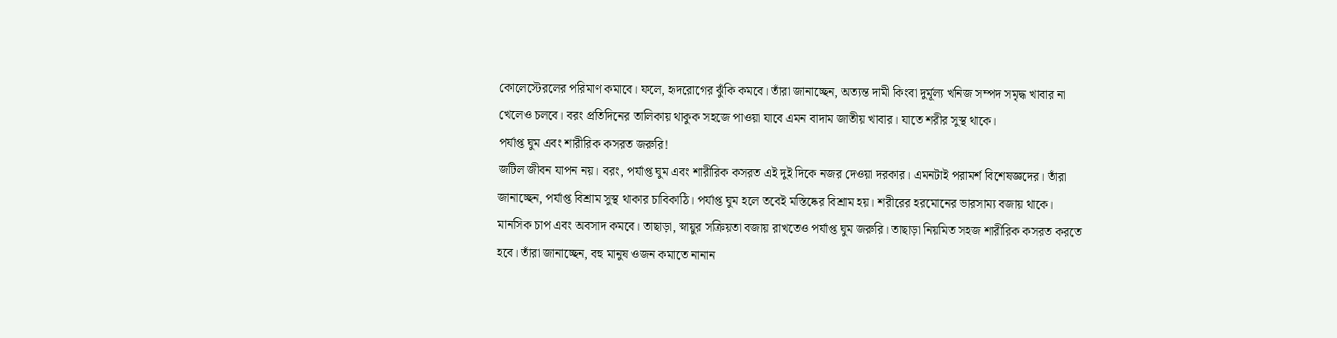কোলেস্টেরলের পরিমাণ কমাবে। ফলে, হৃদরোগের ঝুঁকি কমবে। তাঁরা জানাচ্ছেন, অত্যন্ত দামী কিংবা দুর্মূল্য খনিজ সম্পদ সমৃদ্ধ খাবার না খেলেও চলবে। বরং প্রতিদিনের তালিকায় থাকুক সহজে পাওয়া যাবে এমন বাদাম জাতীয় খাবার। যাতে শরীর সুস্থ থাকে।
পর্যাপ্ত ঘুম এবং শারীরিক কসরত জরুরি!
জটিল জীবন যাপন নয়। বরং, পর্যাপ্ত ঘুম এবং শারীরিক কসরত এই দুই দিকে নজর দেওয়া দরকার। এমনটাই পরামর্শ বিশেষজ্ঞদের। তাঁরা জানাচ্ছেন, পর্যাপ্ত বিশ্রাম সুস্থ থাকার চাবিকাঠি। পর্যাপ্ত ঘুম হলে তবেই মস্তিষ্কের বিশ্রাম হয়। শরীরের হরমোনের ভারসাম্য বজায় থাকে। মানসিক চাপ এবং অবসাদ কমবে। তাছাড়া, স্নায়ুর সক্রিয়তা বজায় রাখতেও পর্যাপ্ত ঘুম জরুরি। তাছাড়া নিয়মিত সহজ শারীরিক কসরত করতে হবে। তাঁরা জানাচ্ছেন, বহু মানুষ ওজন কমাতে নানান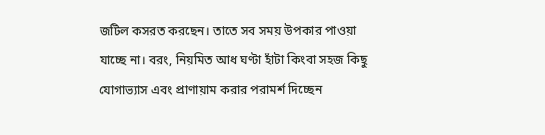জটিল কসরত করছেন। তাতে সব সময় উপকার পাওয়া যাচ্ছে না। বরং, নিয়মিত আধ ঘণ্টা হাঁটা কিংবা সহজ কিছু যোগাভ্যাস এবং প্রাণায়াম করার পরামর্শ দিচ্ছেন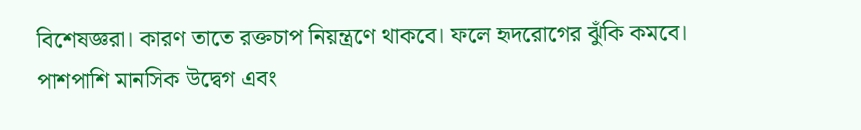বিশেষজ্ঞরা। কারণ তাতে রক্তচাপ নিয়ন্ত্রণে থাকবে। ফলে হৃদরোগের ঝুঁকি কমবে। পাশপাশি মানসিক উদ্বেগ এবং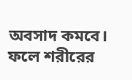অবসাদ কমবে। ফলে শরীরের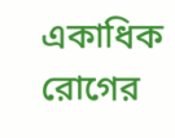একাধিক রোগের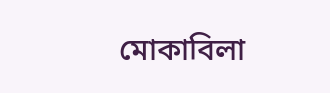মোকাবিলা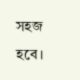সহজ হবে।